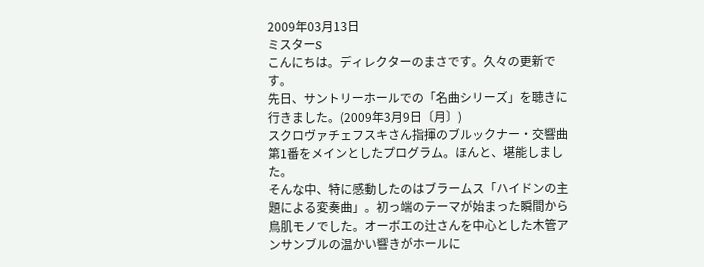2009年03月13日
ミスターS
こんにちは。ディレクターのまさです。久々の更新です。
先日、サントリーホールでの「名曲シリーズ」を聴きに行きました。(2009年3月9日〔月〕)
スクロヴァチェフスキさん指揮のブルックナー・交響曲第1番をメインとしたプログラム。ほんと、堪能しました。
そんな中、特に感動したのはブラームス「ハイドンの主題による変奏曲」。初っ端のテーマが始まった瞬間から鳥肌モノでした。オーボエの辻さんを中心とした木管アンサンブルの温かい響きがホールに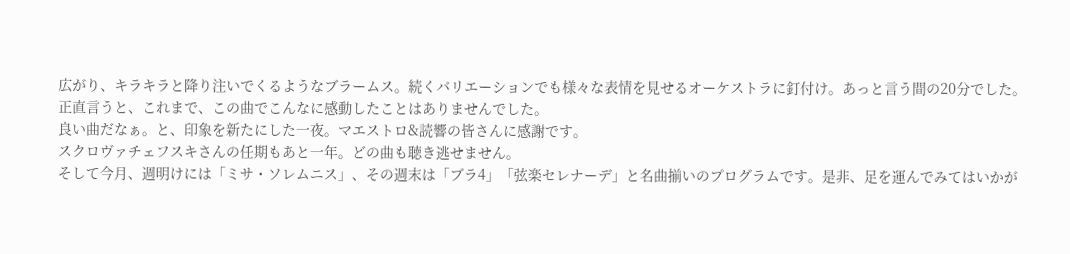広がり、キラキラと降り注いでくるようなブラームス。続くバリエーションでも様々な表情を見せるオーケストラに釘付け。あっと言う間の20分でした。
正直言うと、これまで、この曲でこんなに感動したことはありませんでした。
良い曲だなぁ。と、印象を新たにした一夜。マエストロ&読響の皆さんに感謝です。
スクロヴァチェフスキさんの任期もあと一年。どの曲も聴き逃せません。
そして今月、週明けには「ミサ・ソレムニス」、その週末は「ブラ4」「弦楽セレナーデ」と名曲揃いのプログラムです。是非、足を運んでみてはいかが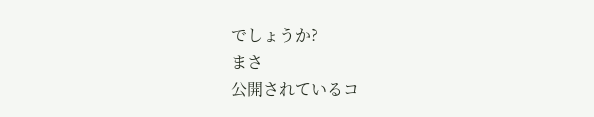でしょうか?
まさ
公開されているコ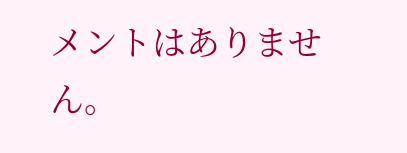メントはありません。